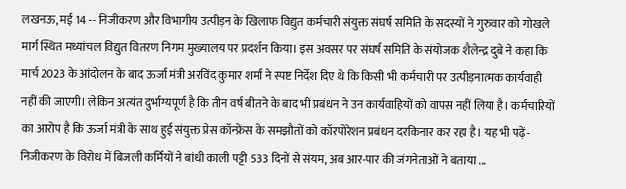लखनऊ, मई 14 -- निजीकरण और विभागीय उत्पीड़न के खिलाफ विद्युत कर्मचारी संयुक्त संघर्ष समिति के सदस्यों ने गुरुवार को गोखले मार्ग स्थित मध्यांचल विद्युत वितरण निगम मुख्यालय पर प्रदर्शन किया। इस अवसर पर संघर्ष समिति के संयोजक शैलेन्द्र दुबे ने कहा कि मार्च 2023 के आंदोलन के बाद ऊर्जा मंत्री अरविंद कुमार शर्मा ने स्पष्ट निर्देश दिए थे कि किसी भी कर्मचारी पर उत्पीड़नात्मक कार्यवाही नहीं की जाएगी। लेकिन अत्यंत दुर्भाग्यपूर्ण है कि तीन वर्ष बीतने के बाद भी प्रबंधन ने उन कार्यवाहियों को वापस नहीं लिया है। कर्मचारियों का आरोप है कि ऊर्जा मंत्री के साथ हुई संयुक्त प्रेस कॉन्फ्रेंस के समझौतों को कॉरपोरेशन प्रबंधन दरकिनार कर रहा है। यह भी पढ़ें- निजीकरण के विरोध में बिजली कर्मियों ने बांधी काली पट्टी 533 दिनों से संयम, अब आर-पार की जंगनेताओं ने बताया ...